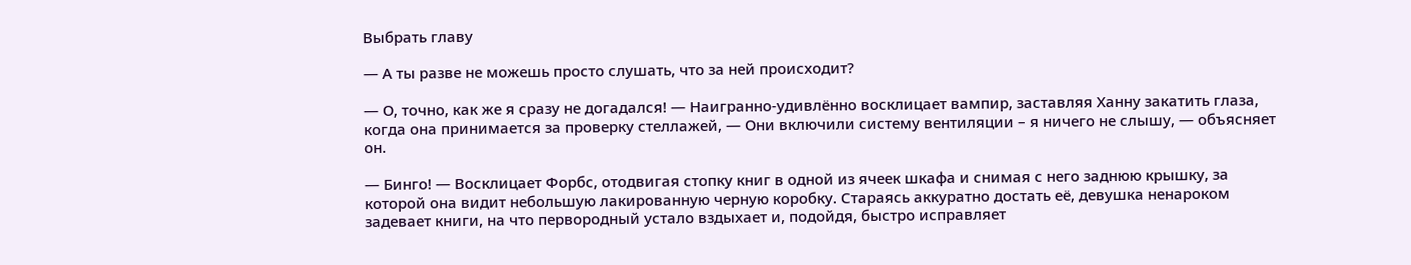Выбрать главу

— А ты разве не можешь просто слушать, что за ней происходит?

— О, точно, как же я сразу не догадался! — Наигранно-удивлённо восклицает вампир, заставляя Ханну закатить глаза, когда она принимается за проверку стеллажей, — Они включили систему вентиляции – я ничего не слышу, — объясняет он.

— Бинго! — Восклицает Форбс, отодвигая стопку книг в одной из ячеек шкафа и снимая с него заднюю крышку, за которой она видит небольшую лакированную черную коробку. Стараясь аккуратно достать её, девушка ненароком задевает книги, на что первородный устало вздыхает и, подойдя, быстро исправляет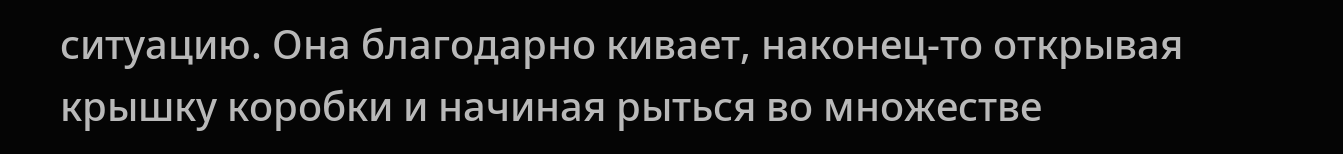ситуацию. Она благодарно кивает, наконец-то открывая крышку коробки и начиная рыться во множестве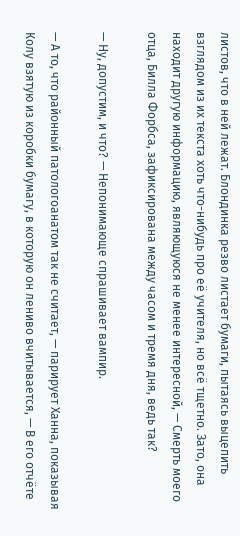листов, что в ней лежат. Блондинка резво листает бумаги, пытаясь выцепить взглядом из их текста хоть что-нибудь про её учителя, но всё тщетно. Зато, она находит другую информацию, являющуюся не менее интересной, — Смерть моего отца, Билла Форбса, зафиксирована между часом и тремя дня, ведь так?

— Ну, допустим, и что? — Непонимающе спрашивает вампир.

— А то, что районный патологоанатом так не считает, — парирует Ханна, показывая Колу взятую из коробки бумагу, в которую он лениво вчитывается, — В его отчёте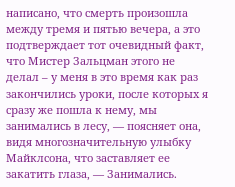написано, что смерть произошла между тремя и пятью вечера, а это подтверждает тот очевидный факт, что Мистер Зальцман этого не делал – у меня в это время как раз закончились уроки, после которых я сразу же пошла к нему, мы занимались в лесу, — поясняет она, видя многозначительную улыбку Майклсона, что заставляет ее закатить глаза, — Занимались.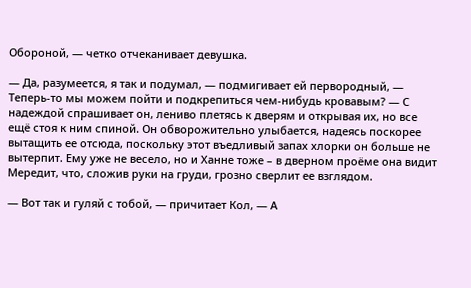Обороной, — четко отчеканивает девушка.

— Да, разумеется, я так и подумал, — подмигивает ей первородный, — Теперь-то мы можем пойти и подкрепиться чем-нибудь кровавым? — С надеждой спрашивает он, лениво плетясь к дверям и открывая их, но все ещё стоя к ним спиной. Он обворожительно улыбается, надеясь поскорее вытащить ее отсюда, поскольку этот въедливый запах хлорки он больше не вытерпит. Ему уже не весело, но и Ханне тоже – в дверном проёме она видит Мередит, что, сложив руки на груди, грозно сверлит ее взглядом.

— Вот так и гуляй с тобой, — причитает Кол, — А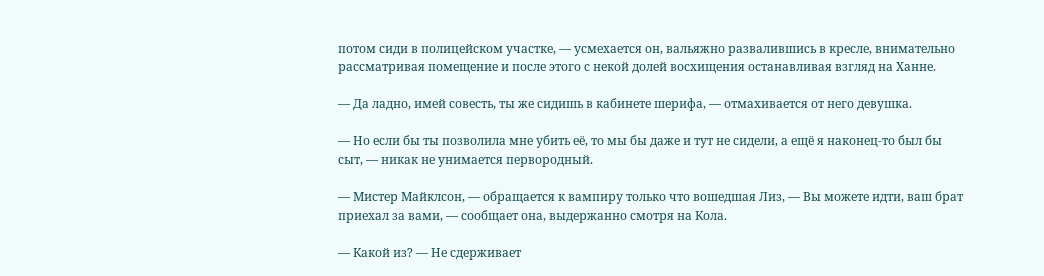потом сиди в полицейском участке, — усмехается он, вальяжно развалившись в кресле, внимательно рассматривая помещение и после этого с некой долей восхищения останавливая взгляд на Ханне.

— Да ладно, имей совесть, ты же сидишь в кабинете шерифа, — отмахивается от него девушка.

— Но если бы ты позволила мне убить её, то мы бы даже и тут не сидели, а ещё я наконец-то был бы сыт, — никак не унимается первородный.

— Мистер Майклсон, — обращается к вампиру только что вошедшая Лиз, — Вы можете идти, ваш брат приехал за вами, — сообщает она, выдержанно смотря на Кола.

— Какой из? — Не сдерживает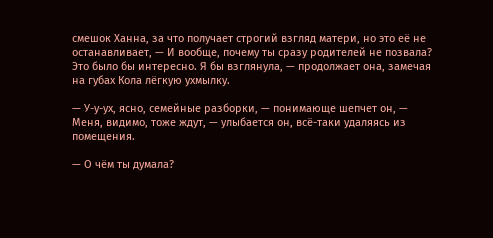смешок Ханна, за что получает строгий взгляд матери, но это её не останавливает, — И вообще, почему ты сразу родителей не позвала? Это было бы интересно. Я бы взглянула, — продолжает она, замечая на губах Кола лёгкую ухмылку.

— У-у-ух, ясно, семейные разборки, — понимающе шепчет он, — Меня, видимо, тоже ждут, — улыбается он, всё-таки удаляясь из помещения.

— О чём ты думала?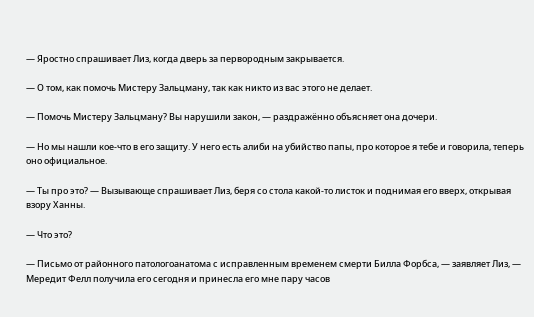— Яростно спрашивает Лиз, когда дверь за первородным закрывается.

— О том, как помочь Мистеру Зальцману, так как никто из вас этого не делает.

— Помочь Мистеру Зальцману? Вы нарушили закон, — раздражённо объясняет она дочери.

— Но мы нашли кое-что в его защиту. У него есть алиби на убийство папы, про которое я тебе и говорила, теперь оно официальное.

— Ты про это? — Вызывающе спрашивает Лиз, беря со стола какой-то листок и поднимая его вверх, открывая взору Ханны.

— Что это?

— Письмо от районного патологоанатома с исправленным временем смерти Билла Форбса, — заявляет Лиз, — Мередит Фелл получила его сегодня и принесла его мне пару часов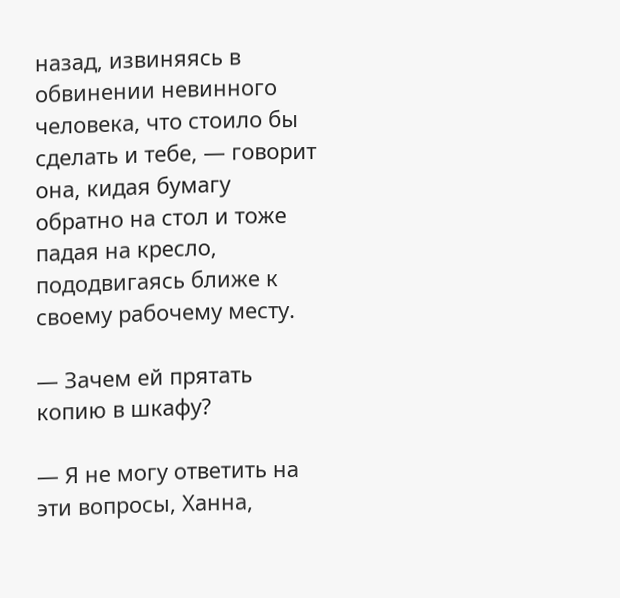назад, извиняясь в обвинении невинного человека, что стоило бы сделать и тебе, — говорит она, кидая бумагу обратно на стол и тоже падая на кресло, пододвигаясь ближе к своему рабочему месту.

— Зачем ей прятать копию в шкафу?

— Я не могу ответить на эти вопросы, Ханна,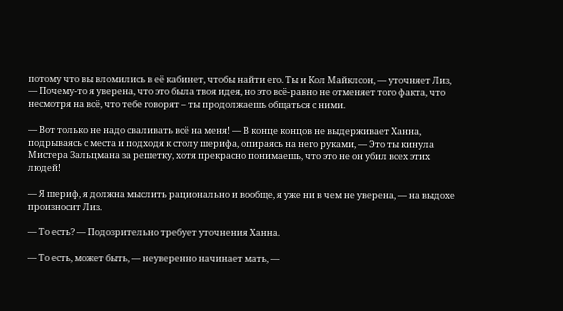потому что вы вломились в её кабинет, чтобы найти его. Ты и Кол Майклсон, — уточняет Лиз, — Почему-то я уверена, что это была твоя идея, но это всё-равно не отменяет того факта, что несмотря на всё, что тебе говорят – ты продолжаешь общаться с ними.

— Вот только не надо сваливать всё на меня! — В конце концов не выдерживает Ханна, подрываясь с места и подходя к столу шерифа, опираясь на него руками, — Это ты кинула Мистера Зальцмана за решетку, хотя прекрасно понимаешь, что это не он убил всех этих людей!

— Я шериф, я должна мыслить рационально и вообще, я уже ни в чем не уверена, — на выдохе произносит Лиз.

— То есть? — Подозрительно требует уточнения Ханна.

— То есть, может быть, — неуверенно начинает мать, —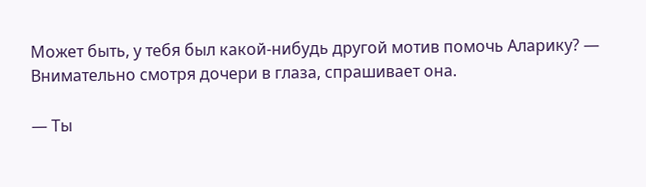Может быть, у тебя был какой-нибудь другой мотив помочь Аларику? — Внимательно смотря дочери в глаза, спрашивает она.

— Ты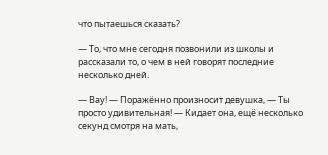что пытаешься сказать?

— То, что мне сегодня позвонили из школы и рассказали то, о чем в ней говорят последние несколько дней.

— Вау! — Поражённо произносит девушка, — Ты просто удивительная! — Кидает она, ещё несколько секунд смотря на мать,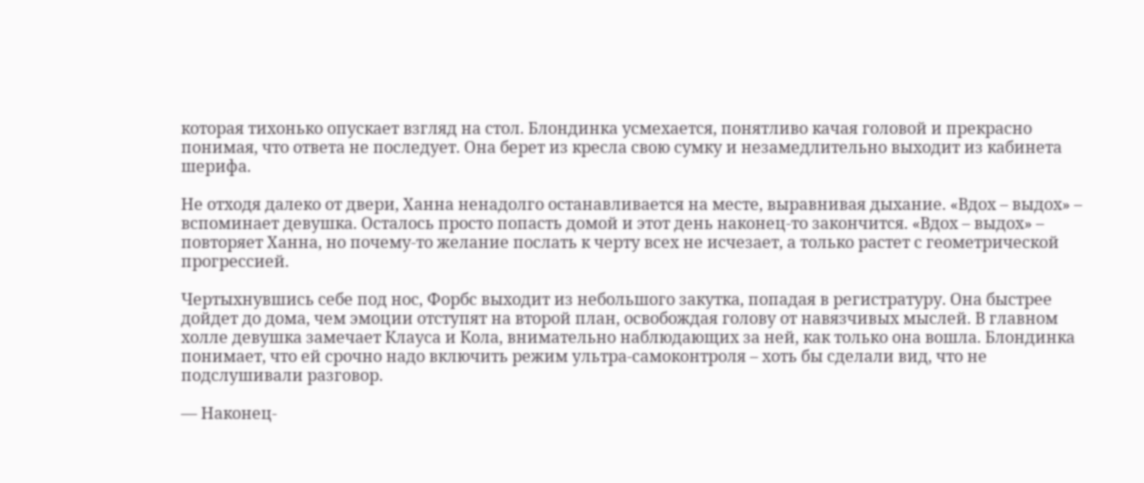которая тихонько опускает взгляд на стол. Блондинка усмехается, понятливо качая головой и прекрасно понимая, что ответа не последует. Она берет из кресла свою сумку и незамедлительно выходит из кабинета шерифа.

Не отходя далеко от двери, Ханна ненадолго останавливается на месте, выравнивая дыхание. «Вдох – выдох» – вспоминает девушка. Осталось просто попасть домой и этот день наконец-то закончится. «Вдох – выдох» – повторяет Ханна, но почему-то желание послать к черту всех не исчезает, а только растет с геометрической прогрессией.

Чертыхнувшись себе под нос, Форбс выходит из небольшого закутка, попадая в регистратуру. Она быстрее дойдет до дома, чем эмоции отступят на второй план, освобождая голову от навязчивых мыслей. В главном холле девушка замечает Клауса и Кола, внимательно наблюдающих за ней, как только она вошла. Блондинка понимает, что ей срочно надо включить режим ультра-самоконтроля – хоть бы сделали вид, что не подслушивали разговор.

— Наконец-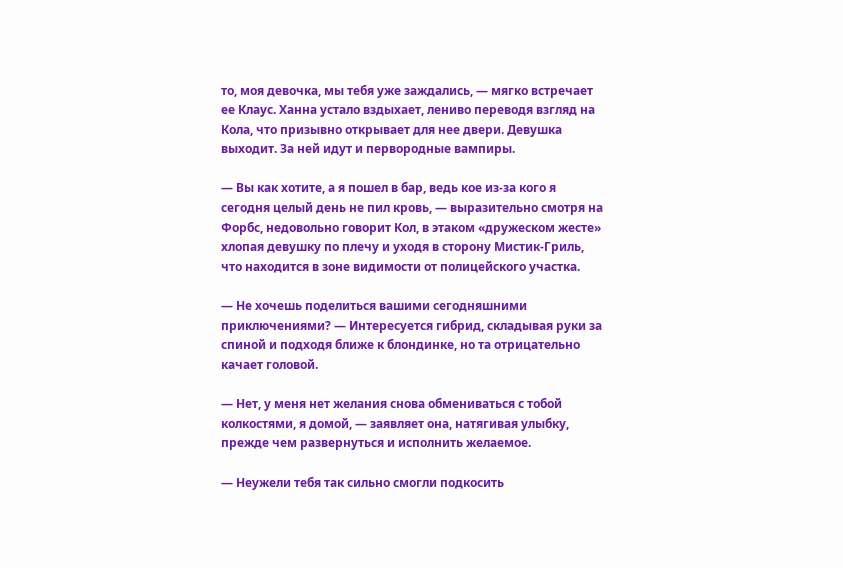то, моя девочка, мы тебя уже заждались, — мягко встречает ее Клаус. Ханна устало вздыхает, лениво переводя взгляд на Кола, что призывно открывает для нее двери. Девушка выходит. За ней идут и первородные вампиры.

— Вы как хотите, а я пошел в бар, ведь кое из-за кого я сегодня целый день не пил кровь, — выразительно смотря на Форбс, недовольно говорит Кол, в этаком «дружеском жесте» хлопая девушку по плечу и уходя в сторону Мистик-Гриль, что находится в зоне видимости от полицейского участка.

— Не хочешь поделиться вашими сегодняшними приключениями? — Интересуется гибрид, складывая руки за спиной и подходя ближе к блондинке, но та отрицательно качает головой.

— Нет, у меня нет желания снова обмениваться с тобой колкостями, я домой, — заявляет она, натягивая улыбку, прежде чем развернуться и исполнить желаемое.

— Неужели тебя так сильно смогли подкосить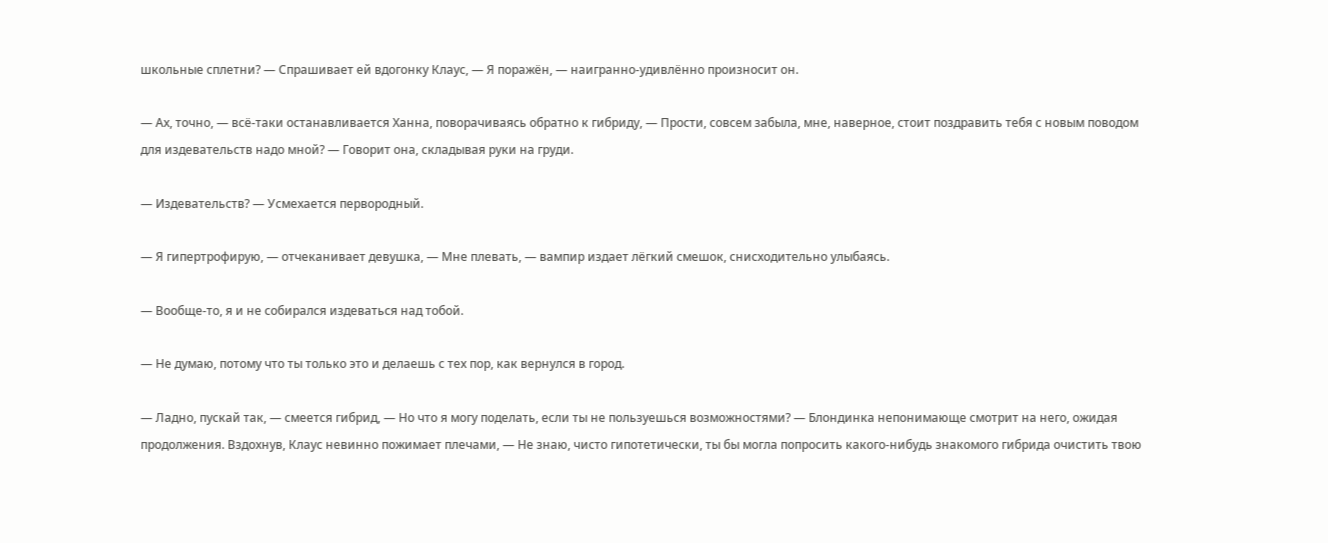школьные сплетни? — Спрашивает ей вдогонку Клаус, — Я поражён, — наигранно-удивлённо произносит он.

— Ах, точно, — всё-таки останавливается Ханна, поворачиваясь обратно к гибриду, — Прости, совсем забыла, мне, наверное, стоит поздравить тебя с новым поводом для издевательств надо мной? — Говорит она, складывая руки на груди.

— Издевательств? — Усмехается первородный.

— Я гипертрофирую, — отчеканивает девушка, — Мне плевать, — вампир издает лёгкий смешок, снисходительно улыбаясь.

— Вообще-то, я и не собирался издеваться над тобой.

— Не думаю, потому что ты только это и делаешь с тех пор, как вернулся в город.

— Ладно, пускай так, — смеется гибрид, — Но что я могу поделать, если ты не пользуешься возможностями? — Блондинка непонимающе смотрит на него, ожидая продолжения. Вздохнув, Клаус невинно пожимает плечами, — Не знаю, чисто гипотетически, ты бы могла попросить какого-нибудь знакомого гибрида очистить твою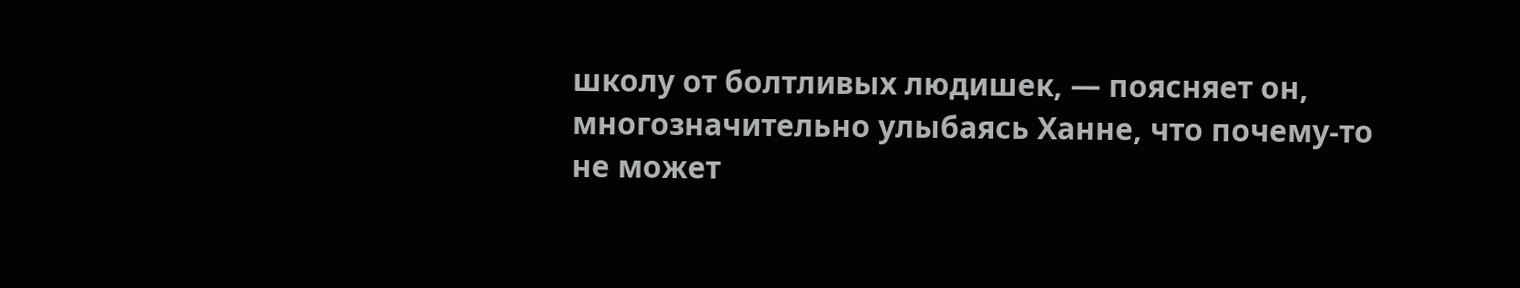школу от болтливых людишек, — поясняет он, многозначительно улыбаясь Ханне, что почему-то не может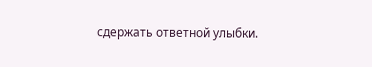сдержать ответной улыбки.